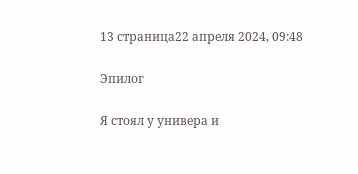13 страница22 апреля 2024, 09:48

Эпилог

Я стоял у универа и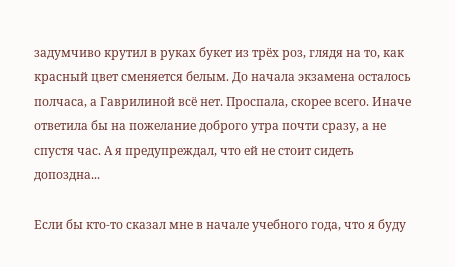задумчиво крутил в руках букет из трёх роз, глядя на то, как красный цвет сменяется белым. До начала экзамена осталось полчаса, а Гаврилиной всё нет. Проспала, скорее всего. Иначе ответила бы на пожелание доброго утра почти сразу, а не спустя час. А я предупреждал, что ей не стоит сидеть допоздна...

Если бы кто-то сказал мне в начале учебного года, что я буду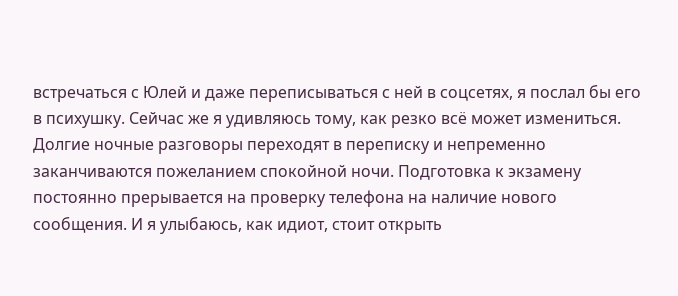встречаться с Юлей и даже переписываться с ней в соцсетях, я послал бы его в психушку. Сейчас же я удивляюсь тому, как резко всё может измениться. Долгие ночные разговоры переходят в переписку и непременно заканчиваются пожеланием спокойной ночи. Подготовка к экзамену постоянно прерывается на проверку телефона на наличие нового сообщения. И я улыбаюсь, как идиот, стоит открыть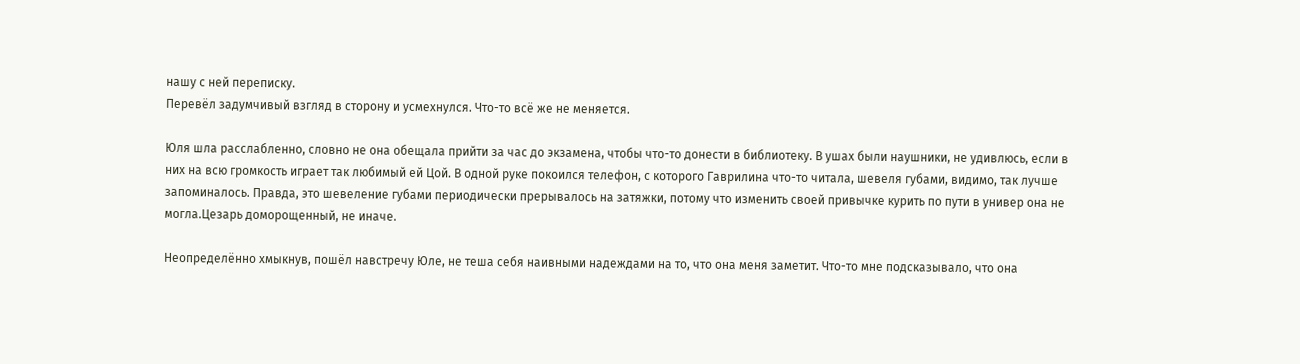нашу с ней переписку.
Перевёл задумчивый взгляд в сторону и усмехнулся. Что-то всё же не меняется.

Юля шла расслабленно, словно не она обещала прийти за час до экзамена, чтобы что-то донести в библиотеку. В ушах были наушники, не удивлюсь, если в них на всю громкость играет так любимый ей Цой. В одной руке покоился телефон, с которого Гаврилина что-то читала, шевеля губами, видимо, так лучше запоминалось. Правда, это шевеление губами периодически прерывалось на затяжки, потому что изменить своей привычке курить по пути в универ она не могла.Цезарь доморощенный, не иначе.

Неопределённо хмыкнув, пошёл навстречу Юле, не теша себя наивными надеждами на то, что она меня заметит. Что-то мне подсказывало, что она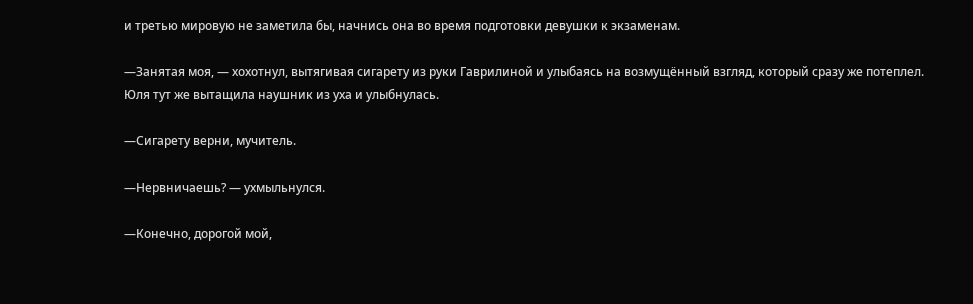и третью мировую не заметила бы, начнись она во время подготовки девушки к экзаменам.

—Занятая моя, — хохотнул, вытягивая сигарету из руки Гаврилиной и улыбаясь на возмущённый взгляд, который сразу же потеплел.
Юля тут же вытащила наушник из уха и улыбнулась.

—Сигарету верни, мучитель.

—Нервничаешь? — ухмыльнулся.

—Конечно, дорогой мой,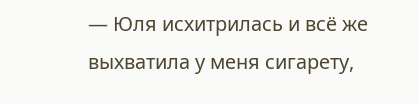— Юля исхитрилась и всё же выхватила у меня сигарету,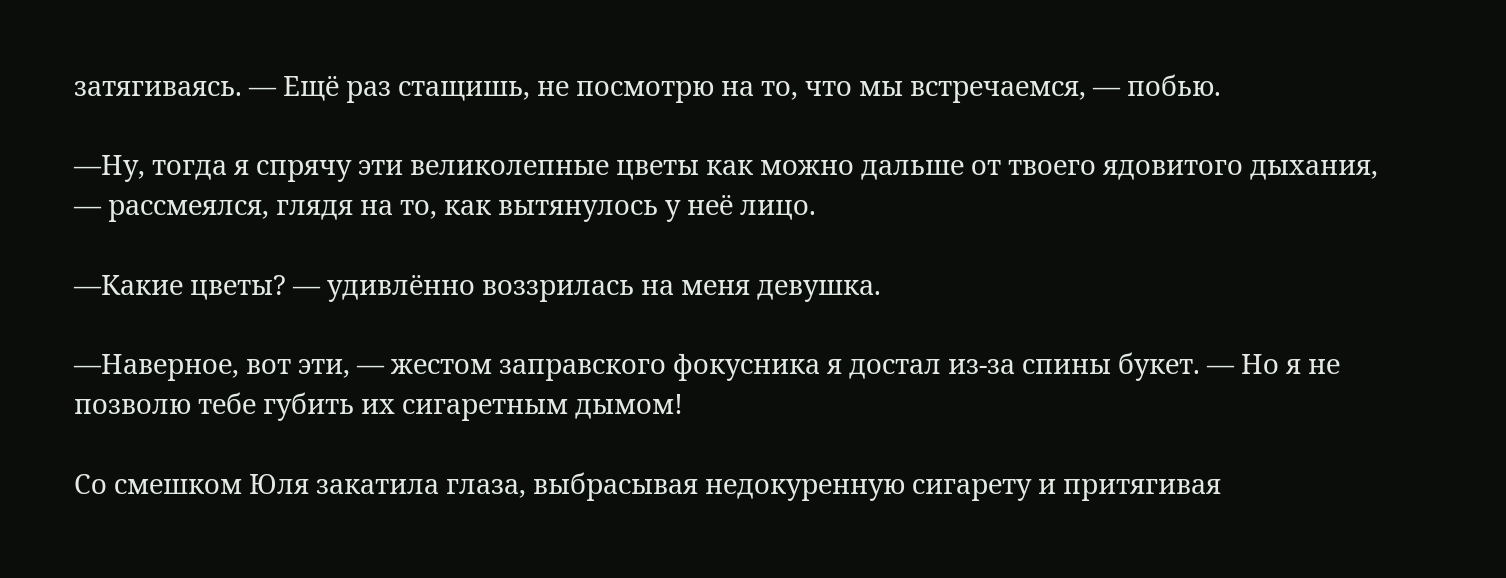затягиваясь. — Ещё раз стащишь, не посмотрю на то, что мы встречаемся, — побью.

—Ну, тогда я спрячу эти великолепные цветы как можно дальше от твоего ядовитого дыхания, — рассмеялся, глядя на то, как вытянулось у неё лицо.

—Какие цветы? — удивлённо воззрилась на меня девушка.

—Наверное, вот эти, — жестом заправского фокусника я достал из-за спины букет. — Но я не позволю тебе губить их сигаретным дымом!

Со смешком Юля закатила глаза, выбрасывая недокуренную сигарету и притягивая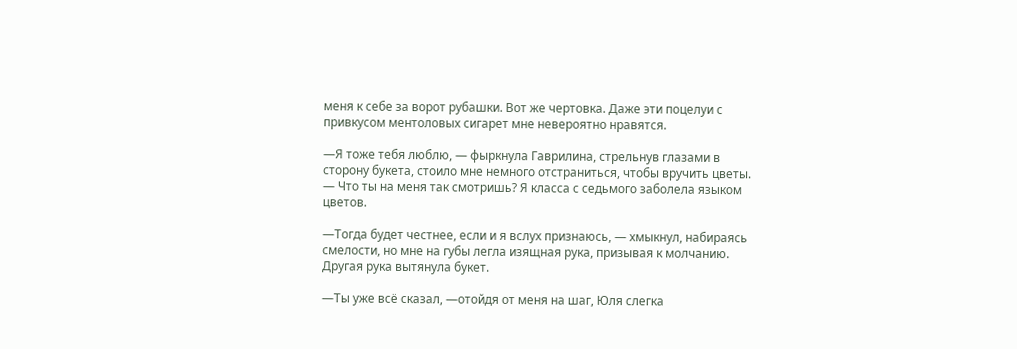меня к себе за ворот рубашки. Вот же чертовка. Даже эти поцелуи с привкусом ментоловых сигарет мне невероятно нравятся.

—Я тоже тебя люблю, — фыркнула Гаврилина, стрельнув глазами в сторону букета, стоило мне немного отстраниться, чтобы вручить цветы. — Что ты на меня так смотришь? Я класса с седьмого заболела языком цветов.

—Тогда будет честнее, если и я вслух признаюсь, — хмыкнул, набираясь смелости, но мне на губы легла изящная рука, призывая к молчанию. Другая рука вытянула букет.

—Ты уже всё сказал, —отойдя от меня на шаг, Юля слегка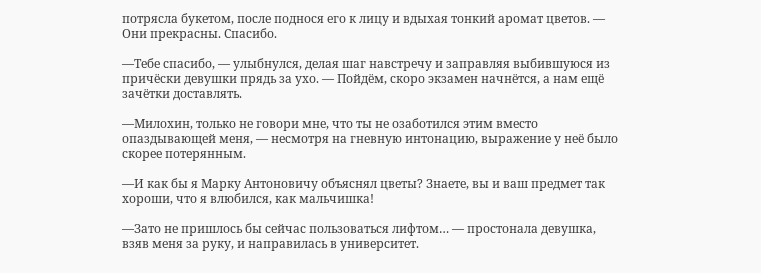потрясла букетом, после поднося его к лицу и вдыхая тонкий аромат цветов. — Они прекрасны. Спасибо.

—Тебе спасибо, — улыбнулся, делая шаг навстречу и заправляя выбившуюся из причёски девушки прядь за ухо. — Пойдём, скоро экзамен начнётся, а нам ещё зачётки доставлять.

—Милохин, только не говори мне, что ты не озаботился этим вместо опаздывающей меня, — несмотря на гневную интонацию, выражение у неё было скорее потерянным.

—И как бы я Марку Антоновичу объяснял цветы? Знаете, вы и ваш предмет так хороши, что я влюбился, как мальчишка!

—Зато не пришлось бы сейчас пользоваться лифтом… — простонала девушка, взяв меня за руку, и направилась в университет.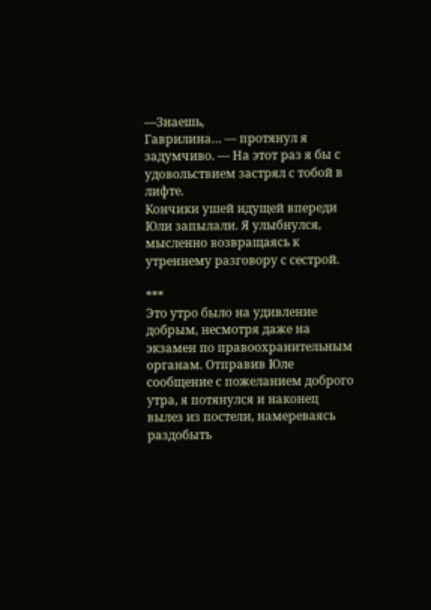—Знаешь,
Гаврилина… — протянул я задумчиво. — На этот раз я бы с удовольствием застрял с тобой в лифте.
Кончики ушей идущей впереди Юли запылали. Я улыбнулся, мысленно возвращаясь к утреннему разговору с сестрой.

***
Это утро было на удивление добрым, несмотря даже на экзамен по правоохранительным органам. Отправив Юле сообщение с пожеланием доброго утра, я потянулся и наконец вылез из постели, намереваясь раздобыть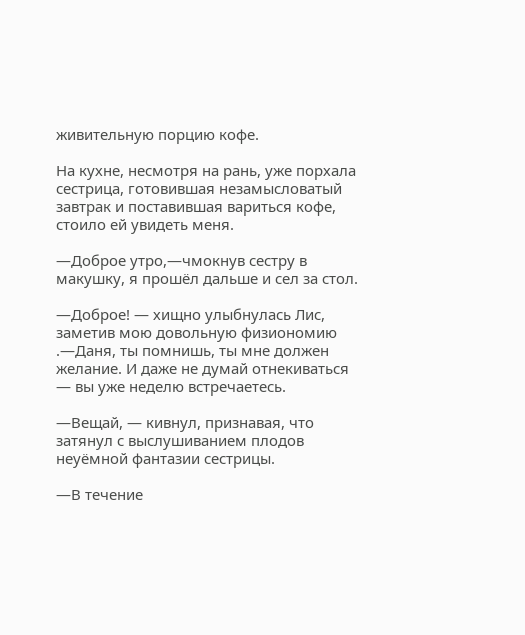живительную порцию кофе.

На кухне, несмотря на рань, уже порхала сестрица, готовившая незамысловатый завтрак и поставившая вариться кофе, стоило ей увидеть меня.

—Доброе утро,—чмокнув сестру в макушку, я прошёл дальше и сел за стол.

—Доброе! — хищно улыбнулась Лис, заметив мою довольную физиономию
.—Даня, ты помнишь, ты мне должен желание. И даже не думай отнекиваться — вы уже неделю встречаетесь.

—Вещай, — кивнул, признавая, что затянул с выслушиванием плодов неуёмной фантазии сестрицы.

—В течение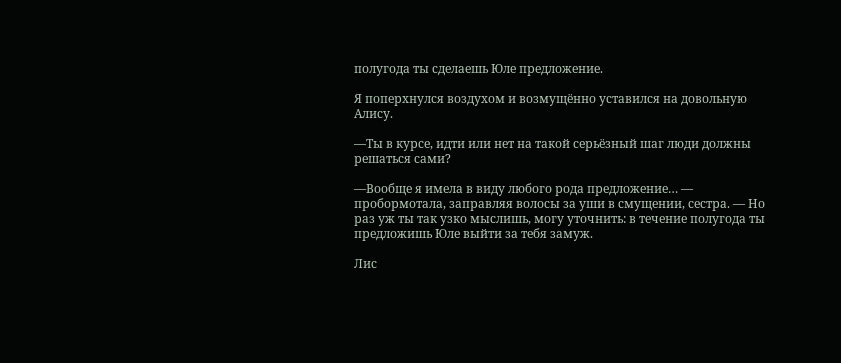полугода ты сделаешь Юле предложение.

Я поперхнулся воздухом и возмущённо уставился на довольную Алису.

—Ты в курсе, идти или нет на такой серьёзный шаг люди должны решаться сами?

—Вообще я имела в виду любого рода предложение… — пробормотала, заправляя волосы за уши в смущении, сестра. — Но раз уж ты так узко мыслишь, могу уточнить: в течение полугода ты предложишь Юле выйти за тебя замуж.

Лис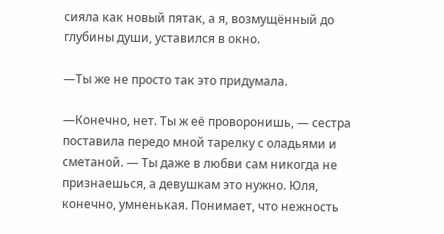сияла как новый пятак, а я, возмущённый до глубины души, уставился в окно.

—Ты же не просто так это придумала.

—Конечно, нет. Ты ж её проворонишь, — сестра поставила передо мной тарелку с оладьями и сметаной. — Ты даже в любви сам никогда не признаешься, а девушкам это нужно. Юля, конечно, умненькая. Понимает, что нежность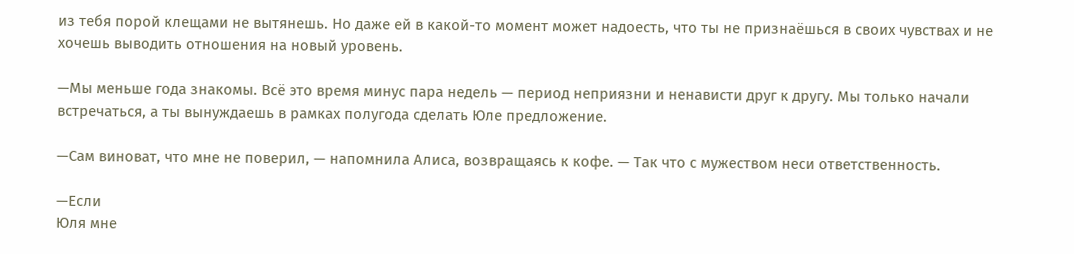из тебя порой клещами не вытянешь. Но даже ей в какой-то момент может надоесть, что ты не признаёшься в своих чувствах и не хочешь выводить отношения на новый уровень.

—Мы меньше года знакомы. Всё это время минус пара недель — период неприязни и ненависти друг к другу. Мы только начали встречаться, а ты вынуждаешь в рамках полугода сделать Юле предложение.

—Сам виноват, что мне не поверил, — напомнила Алиса, возвращаясь к кофе. — Так что с мужеством неси ответственность.

—Если
Юля мне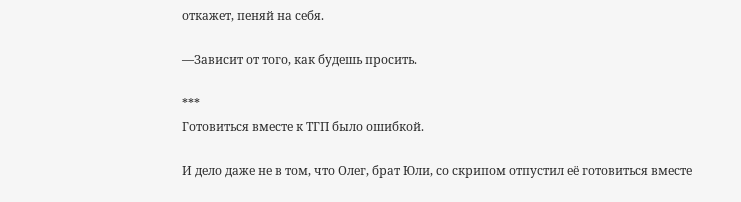откажет, пеняй на себя.

—Зависит от того, как будешь просить.

***
Готовиться вместе к ТГП было ошибкой.

И дело даже не в том, что Олег, брат Юли, со скрипом отпустил её готовиться вместе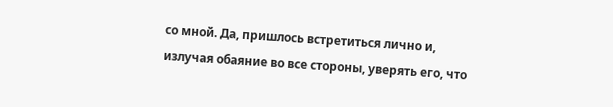со мной. Да, пришлось встретиться лично и, излучая обаяние во все стороны, уверять его, что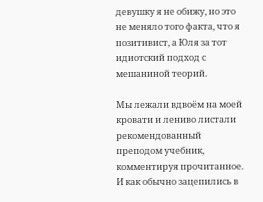девушку я не обижу, но это не меняло того факта, что я позитивист, а Юля за тот идиотский подход с мешаниной теорий.

Мы лежали вдвоём на моей кровати и лениво листали рекомендованный преподом учебник, комментируя прочитанное. И как обычно зацепились в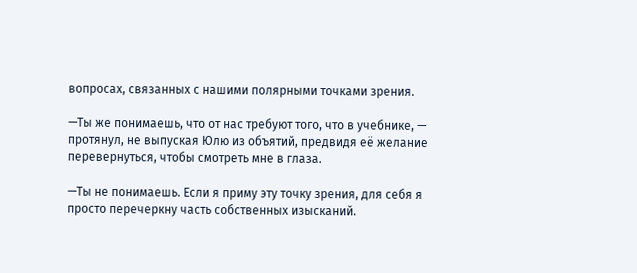вопросах, связанных с нашими полярными точками зрения.

—Ты же понимаешь, что от нас требуют того, что в учебнике, — протянул, не выпуская Юлю из объятий, предвидя её желание перевернуться, чтобы смотреть мне в глаза.

—Ты не понимаешь. Если я приму эту точку зрения, для себя я просто перечеркну часть собственных изысканий.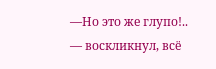—Но это же глупо!.. — воскликнул, всё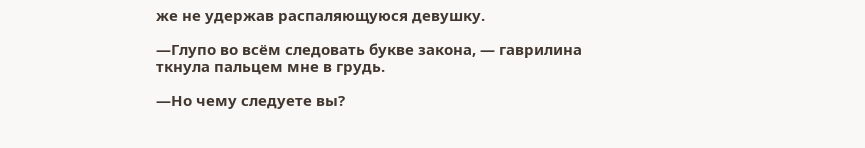же не удержав распаляющуюся девушку.

—Глупо во всём следовать букве закона, — гаврилина ткнула пальцем мне в грудь.

—Но чему следуете вы?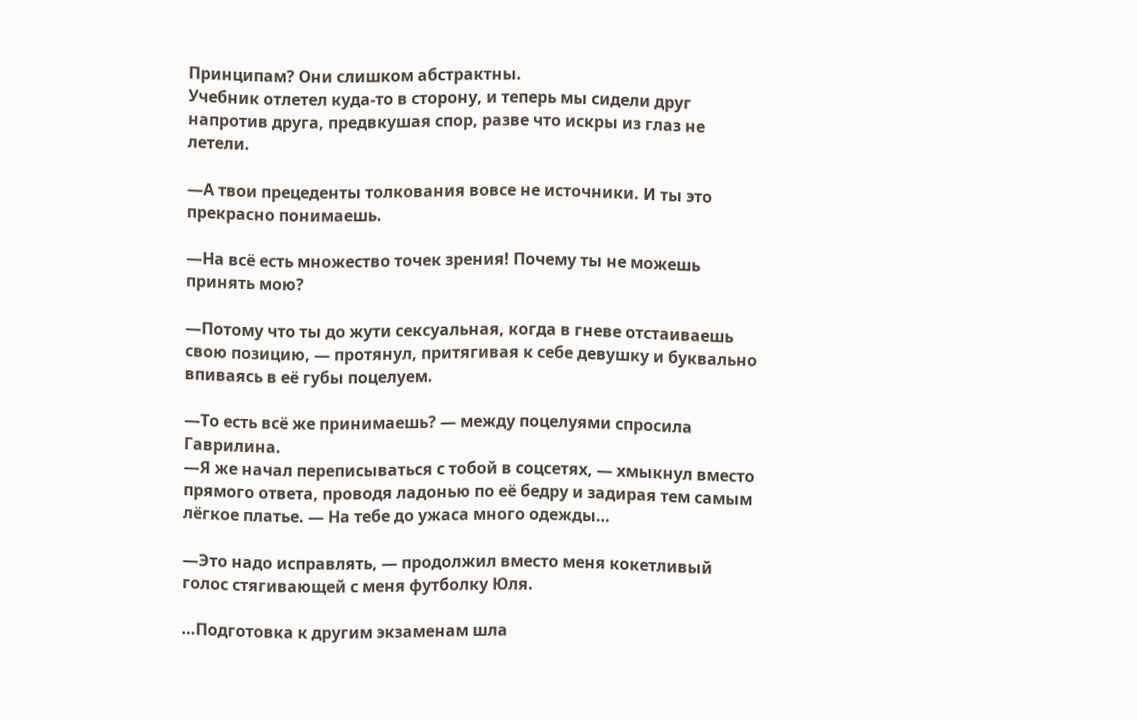Принципам? Они слишком абстрактны.
Учебник отлетел куда-то в сторону, и теперь мы сидели друг напротив друга, предвкушая спор, разве что искры из глаз не летели.

—А твои прецеденты толкования вовсе не источники. И ты это прекрасно понимаешь.

—На всё есть множество точек зрения! Почему ты не можешь принять мою?

—Потому что ты до жути сексуальная, когда в гневе отстаиваешь свою позицию, — протянул, притягивая к себе девушку и буквально впиваясь в её губы поцелуем.

—То есть всё же принимаешь? — между поцелуями спросила Гаврилина.
—Я же начал переписываться с тобой в соцсетях, — хмыкнул вместо прямого ответа, проводя ладонью по её бедру и задирая тем самым лёгкое платье. — На тебе до ужаса много одежды…

—Это надо исправлять, — продолжил вместо меня кокетливый голос стягивающей с меня футболку Юля.

…Подготовка к другим экзаменам шла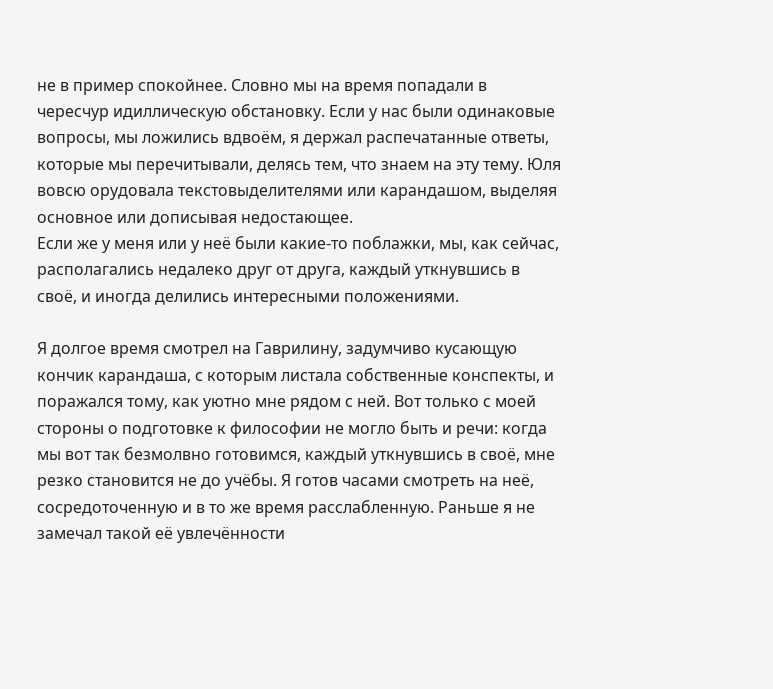не в пример спокойнее. Словно мы на время попадали в чересчур идиллическую обстановку. Если у нас были одинаковые вопросы, мы ложились вдвоём, я держал распечатанные ответы, которые мы перечитывали, делясь тем, что знаем на эту тему. Юля вовсю орудовала текстовыделителями или карандашом, выделяя основное или дописывая недостающее.
Если же у меня или у неё были какие-то поблажки, мы, как сейчас, располагались недалеко друг от друга, каждый уткнувшись в своё, и иногда делились интересными положениями.

Я долгое время смотрел на Гаврилину, задумчиво кусающую кончик карандаша, с которым листала собственные конспекты, и поражался тому, как уютно мне рядом с ней. Вот только с моей стороны о подготовке к философии не могло быть и речи: когда мы вот так безмолвно готовимся, каждый уткнувшись в своё, мне резко становится не до учёбы. Я готов часами смотреть на неё, сосредоточенную и в то же время расслабленную. Раньше я не замечал такой её увлечённости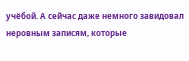учёбой. А сейчас даже немного завидовал неровным записям, которые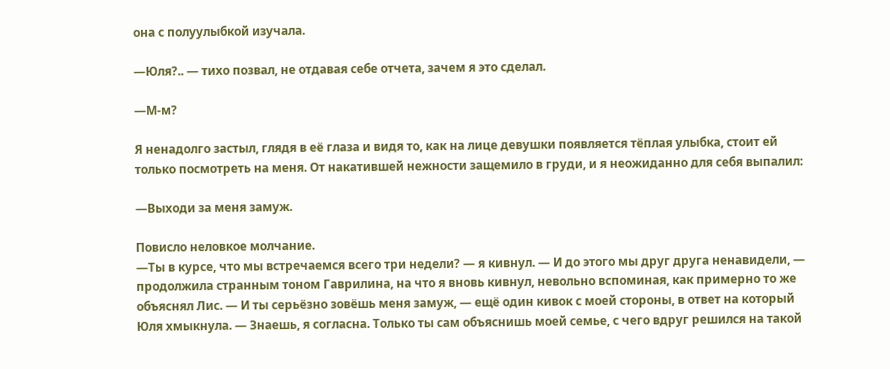она с полуулыбкой изучала.

—Юля?.. — тихо позвал, не отдавая себе отчета, зачем я это сделал.

—М-м?

Я ненадолго застыл, глядя в её глаза и видя то, как на лице девушки появляется тёплая улыбка, стоит ей только посмотреть на меня. От накатившей нежности защемило в груди, и я неожиданно для себя выпалил:

—Выходи за меня замуж.

Повисло неловкое молчание.
—Ты в курсе, что мы встречаемся всего три недели? — я кивнул. — И до этого мы друг друга ненавидели, — продолжила странным тоном Гаврилина, на что я вновь кивнул, невольно вспоминая, как примерно то же объяснял Лис. — И ты серьёзно зовёшь меня замуж, — ещё один кивок с моей стороны, в ответ на который Юля хмыкнула. — Знаешь, я согласна. Только ты сам объяснишь моей семье, с чего вдруг решился на такой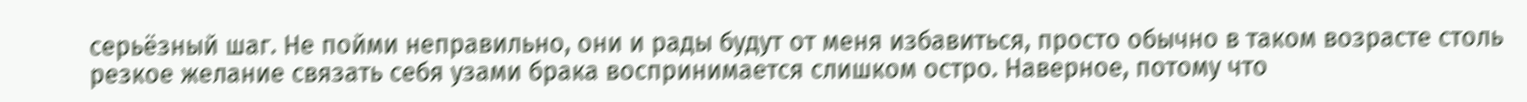серьёзный шаг. Не пойми неправильно, они и рады будут от меня избавиться, просто обычно в таком возрасте столь резкое желание связать себя узами брака воспринимается слишком остро. Наверное, потому что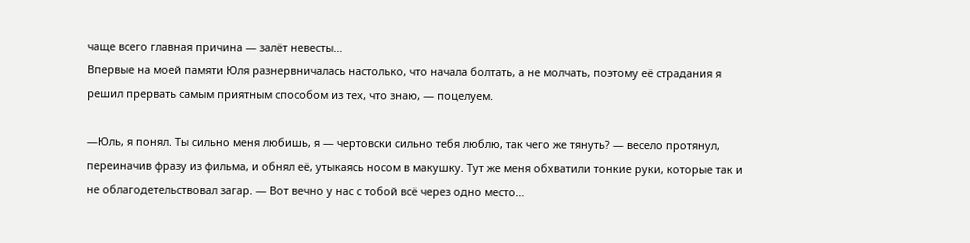чаще всего главная причина — залёт невесты…
Впервые на моей памяти Юля разнервничалась настолько, что начала болтать, а не молчать, поэтому её страдания я решил прервать самым приятным способом из тех, что знаю, — поцелуем.

—Юль, я понял. Ты сильно меня любишь, я — чертовски сильно тебя люблю, так чего же тянуть? — весело протянул, переиначив фразу из фильма, и обнял её, утыкаясь носом в макушку. Тут же меня обхватили тонкие руки, которые так и не облагодетельствовал загар. — Вот вечно у нас с тобой всё через одно место…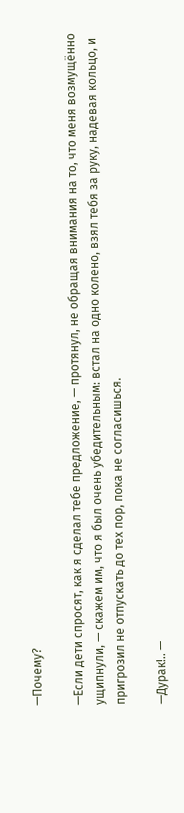—Почему?

—Если дети спросят, как я сделал тебе предложение, — протянул, не обращая внимания на то, что меня возмущённо ущипнули, — скажем им, что я был очень убедительным: встал на одно колено, взял тебя за руку, надевая кольцо, и пригрозил не отпускать до тех пор, пока не согласишься.

—Дурак!.. —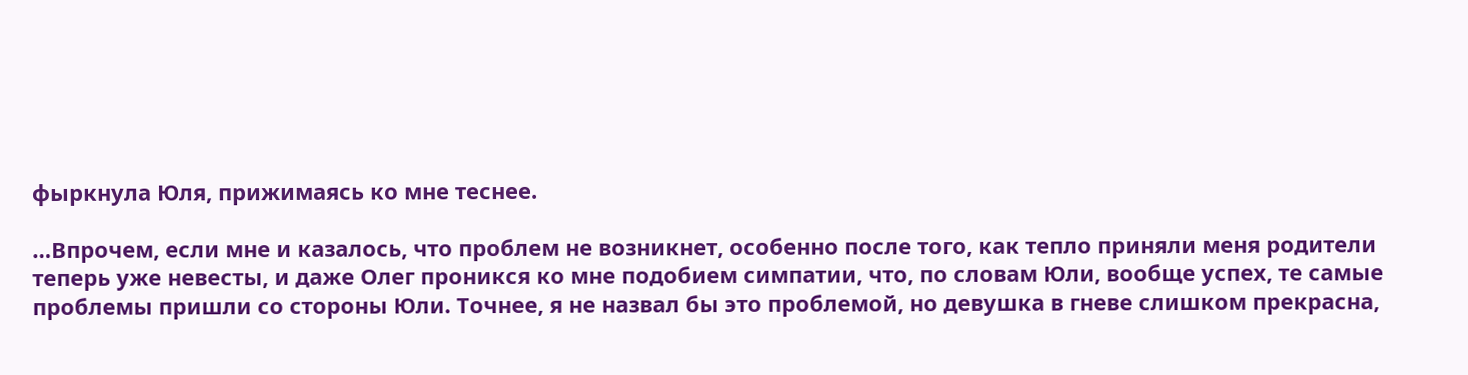фыркнула Юля, прижимаясь ко мне теснее.

…Впрочем, если мне и казалось, что проблем не возникнет, особенно после того, как тепло приняли меня родители теперь уже невесты, и даже Олег проникся ко мне подобием симпатии, что, по словам Юли, вообще успех, те самые проблемы пришли со стороны Юли. Точнее, я не назвал бы это проблемой, но девушка в гневе слишком прекрасна,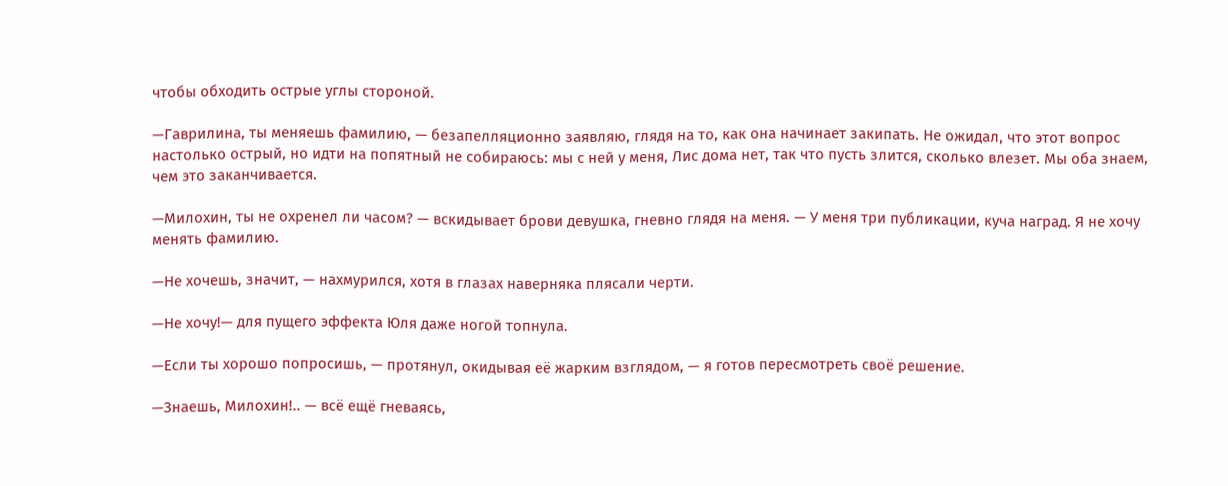чтобы обходить острые углы стороной.

—Гаврилина, ты меняешь фамилию, — безапелляционно заявляю, глядя на то, как она начинает закипать. Не ожидал, что этот вопрос настолько острый, но идти на попятный не собираюсь: мы с ней у меня, Лис дома нет, так что пусть злится, сколько влезет. Мы оба знаем, чем это заканчивается.

—Милохин, ты не охренел ли часом? — вскидывает брови девушка, гневно глядя на меня. — У меня три публикации, куча наград. Я не хочу менять фамилию.

—Не хочешь, значит, — нахмурился, хотя в глазах наверняка плясали черти.

—Не хочу!— для пущего эффекта Юля даже ногой топнула.

—Если ты хорошо попросишь, — протянул, окидывая её жарким взглядом, — я готов пересмотреть своё решение.

—Знаешь, Милохин!.. — всё ещё гневаясь,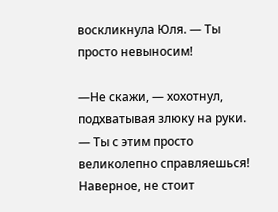воскликнула Юля. — Ты просто невыносим!

—Не скажи, — хохотнул, подхватывая злюку на руки. — Ты с этим просто великолепно справляешься!
Наверное, не стоит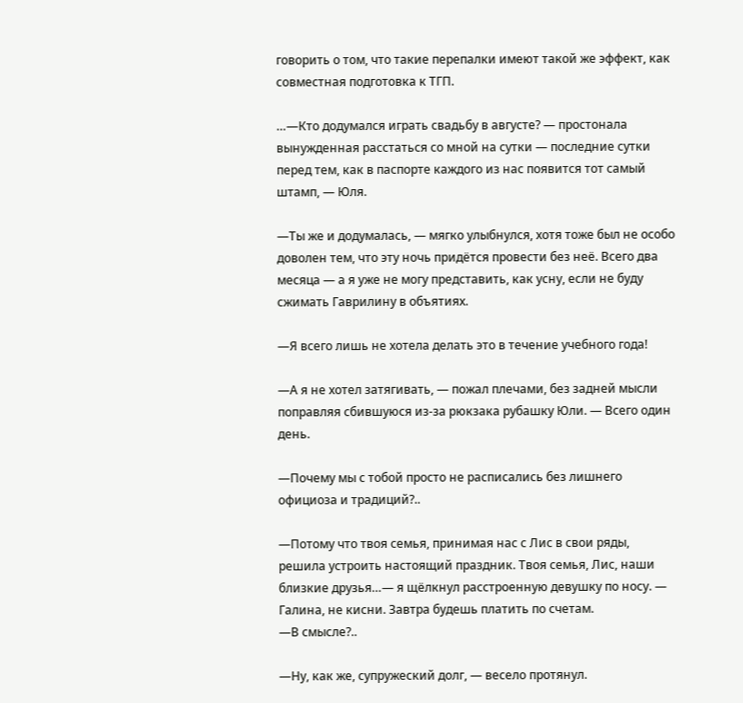говорить о том, что такие перепалки имеют такой же эффект, как совместная подготовка к ТГП.

…—Кто додумался играть свадьбу в августе? — простонала вынужденная расстаться со мной на сутки — последние сутки перед тем, как в паспорте каждого из нас появится тот самый штамп, — Юля.

—Ты же и додумалась, — мягко улыбнулся, хотя тоже был не особо доволен тем, что эту ночь придётся провести без неё. Всего два месяца — а я уже не могу представить, как усну, если не буду сжимать Гаврилину в объятиях.

—Я всего лишь не хотела делать это в течение учебного года!

—А я не хотел затягивать, — пожал плечами, без задней мысли поправляя сбившуюся из-за рюкзака рубашку Юли. — Всего один день.

—Почему мы с тобой просто не расписались без лишнего официоза и традиций?..

—Потому что твоя семья, принимая нас с Лис в свои ряды, решила устроить настоящий праздник. Твоя семья, Лис, наши близкие друзья…— я щёлкнул расстроенную девушку по носу. — Галина, не кисни. Завтра будешь платить по счетам.
—В смысле?..

—Ну, как же, супружеский долг, — весело протянул.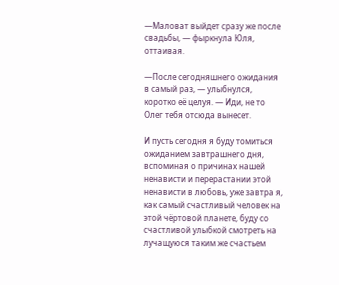—Маловат выйдет сразу же после свадьбы, — фыркнула Юля, оттаивая.

—После сегодняшнего ожидания в самый раз, — улыбнулся, коротко её целуя. — Иди, не то Олег тебя отсюда вынесет.

И пусть сегодня я буду томиться ожиданием завтрашнего дня, вспоминая о причинах нашей ненависти и перерастании этой ненависти в любовь, уже завтра я, как самый счастливый человек на этой чёртовой планете, буду со счастливой улыбкой смотреть на лучащуюся таким же счастьем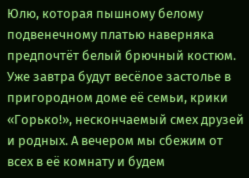Юлю, которая пышному белому подвенечному платью наверняка предпочтёт белый брючный костюм. Уже завтра будут весёлое застолье в пригородном доме её семьи, крики «Горько!», нескончаемый смех друзей и родных. А вечером мы сбежим от всех в её комнату и будем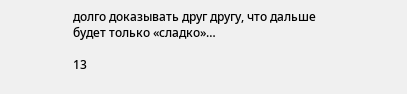долго доказывать друг другу, что дальше будет только «сладко»…

13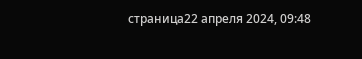страница22 апреля 2024, 09:48